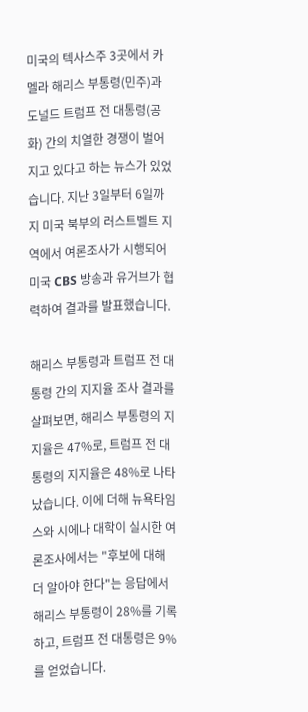미국의 텍사스주 3곳에서 카멜라 해리스 부통령(민주)과 도널드 트럼프 전 대통령(공화) 간의 치열한 경쟁이 벌어지고 있다고 하는 뉴스가 있었습니다. 지난 3일부터 6일까지 미국 북부의 러스트벨트 지역에서 여론조사가 시행되어 미국 CBS 방송과 유거브가 협력하여 결과를 발표했습니다.

해리스 부통령과 트럼프 전 대통령 간의 지지율 조사 결과를 살펴보면, 해리스 부통령의 지지율은 47%로, 트럼프 전 대통령의 지지율은 48%로 나타났습니다. 이에 더해 뉴욕타임스와 시에나 대학이 실시한 여론조사에서는 "후보에 대해 더 알아야 한다"는 응답에서 해리스 부통령이 28%를 기록하고, 트럼프 전 대통령은 9%를 얻었습니다.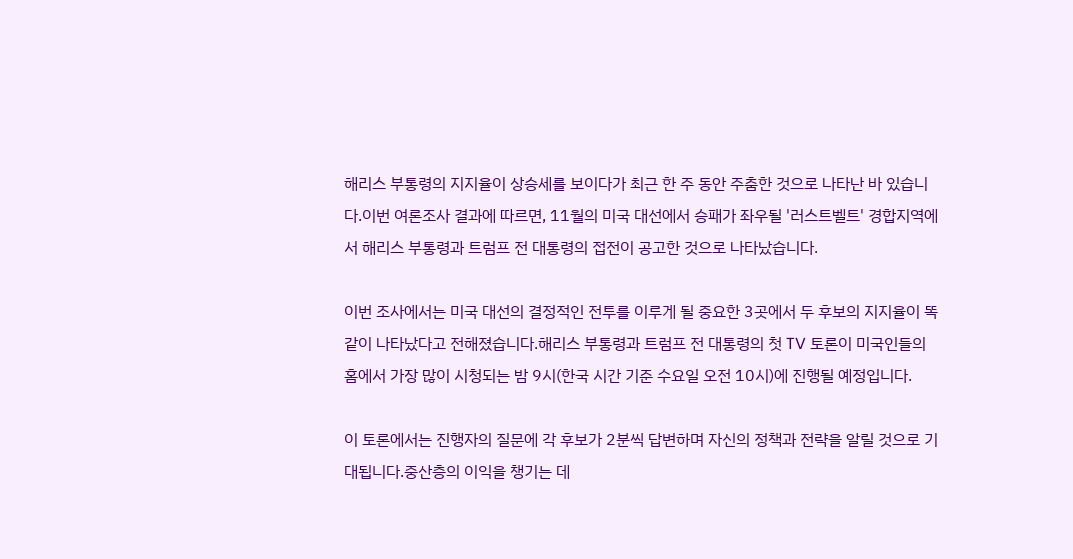해리스 부통령의 지지율이 상승세를 보이다가 최근 한 주 동안 주춤한 것으로 나타난 바 있습니다.이번 여론조사 결과에 따르면, 11월의 미국 대선에서 승패가 좌우될 '러스트벨트' 경합지역에서 해리스 부통령과 트럼프 전 대통령의 접전이 공고한 것으로 나타났습니다.

이번 조사에서는 미국 대선의 결정적인 전투를 이루게 될 중요한 3곳에서 두 후보의 지지율이 똑같이 나타났다고 전해졌습니다.해리스 부통령과 트럼프 전 대통령의 첫 TV 토론이 미국인들의 홈에서 가장 많이 시청되는 밤 9시(한국 시간 기준 수요일 오전 10시)에 진행될 예정입니다.

이 토론에서는 진행자의 질문에 각 후보가 2분씩 답변하며 자신의 정책과 전략을 알릴 것으로 기대됩니다.중산층의 이익을 챙기는 데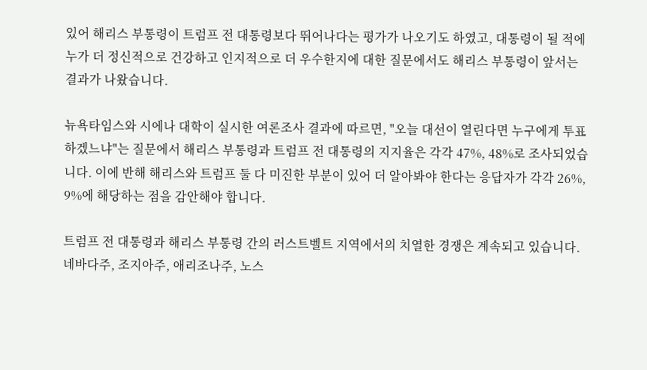있어 해리스 부통령이 트럼프 전 대통령보다 뛰어나다는 평가가 나오기도 하였고, 대통령이 될 적에 누가 더 정신적으로 건강하고 인지적으로 더 우수한지에 대한 질문에서도 해리스 부통령이 앞서는 결과가 나왔습니다.

뉴욕타임스와 시에나 대학이 실시한 여론조사 결과에 따르면, "오늘 대선이 열린다면 누구에게 투표하겠느냐"는 질문에서 해리스 부통령과 트럼프 전 대통령의 지지율은 각각 47%, 48%로 조사되었습니다. 이에 반해 해리스와 트럼프 둘 다 미진한 부분이 있어 더 알아봐야 한다는 응답자가 각각 26%, 9%에 해당하는 점을 감안해야 합니다.

트럼프 전 대통령과 해리스 부통령 간의 러스트벨트 지역에서의 치열한 경쟁은 계속되고 있습니다. 네바다주, 조지아주, 애리조나주, 노스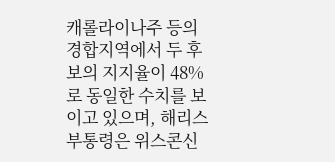캐롤라이나주 등의 경합지역에서 두 후보의 지지율이 48%로 동일한 수치를 보이고 있으며, 해리스 부통령은 위스콘신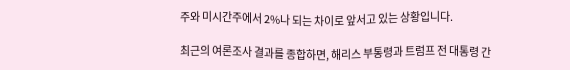주와 미시간주에서 2%나 되는 차이로 앞서고 있는 상황입니다.

최근의 여론조사 결과를 종합하면, 해리스 부통령과 트럼프 전 대통령 간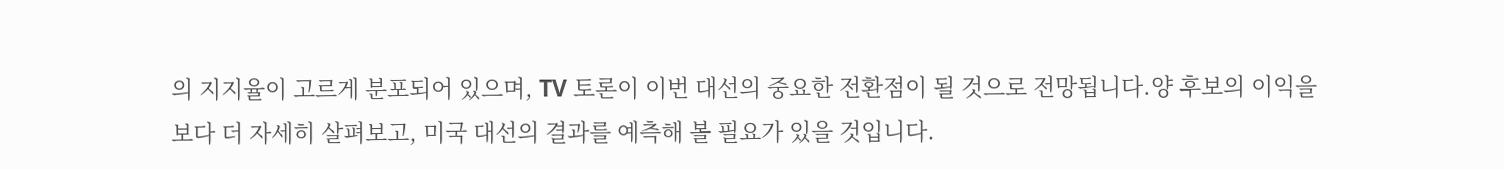의 지지율이 고르게 분포되어 있으며, TV 토론이 이번 대선의 중요한 전환점이 될 것으로 전망됩니다.양 후보의 이익을 보다 더 자세히 살펴보고, 미국 대선의 결과를 예측해 볼 필요가 있을 것입니다.